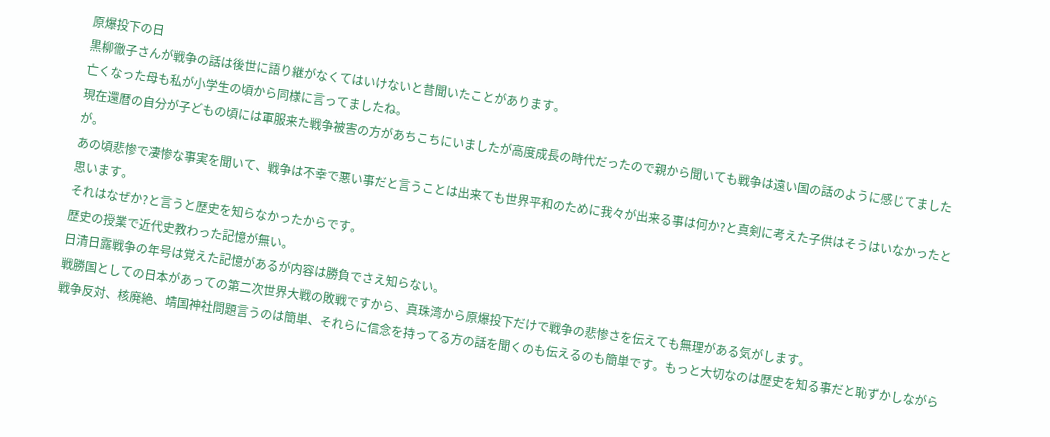原爆投下の日
黒柳徹子さんが戦争の話は後世に語り継がなくてはいけないと昔聞いたことがあります。
亡くなった母も私が小学生の頃から同様に言ってましたね。
現在還暦の自分が子どもの頃には軍服来た戦争被害の方があちこちにいましたが高度成長の時代だったので親から聞いても戦争は遠い国の話のように感じてましたが。
あの頃悲惨で凄惨な事実を聞いて、戦争は不幸で悪い事だと言うことは出来ても世界平和のために我々が出来る事は何か?と真剣に考えた子供はそうはいなかったと思います。
それはなぜか?と言うと歴史を知らなかったからです。
歴史の授業で近代史教わった記憶が無い。
日清日露戦争の年号は覚えた記憶があるが内容は勝負でさえ知らない。
戦勝国としての日本があっての第二次世界大戦の敗戦ですから、真珠湾から原爆投下だけで戦争の悲惨さを伝えても無理がある気がします。
戦争反対、核廃絶、靖国神社問題言うのは簡単、それらに信念を持ってる方の話を聞くのも伝えるのも簡単です。もっと大切なのは歴史を知る事だと恥ずかしながら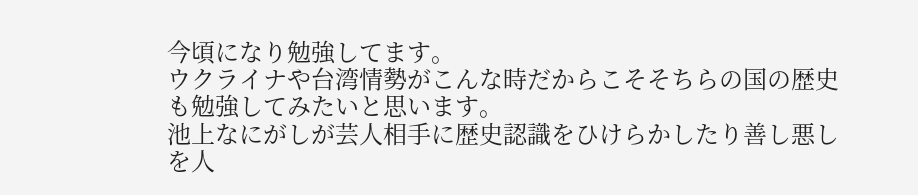今頃になり勉強してます。
ウクライナや台湾情勢がこんな時だからこそそちらの国の歴史も勉強してみたいと思います。
池上なにがしが芸人相手に歴史認識をひけらかしたり善し悪しを人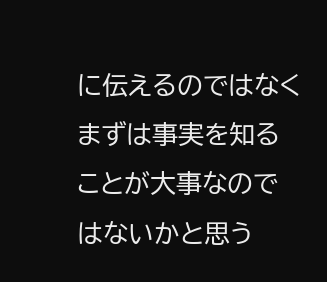に伝えるのではなくまずは事実を知ることが大事なのではないかと思う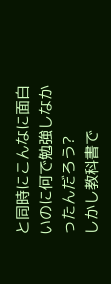と同時にこんなに面白いのに何で勉強しなかったんだろう?
しかし教科書で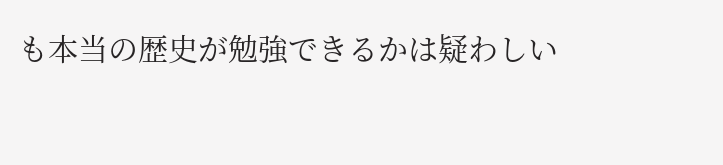も本当の歴史が勉強できるかは疑わしい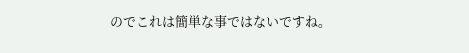のでこれは簡単な事ではないですね。